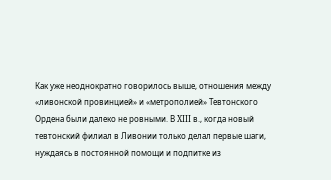Как уже неоднократно говорилось выше, отношения между «ливонской провинцией» и «метрополией» Тевтонского Ордена были далеко не ровными. В XIII в., когда новый тевтонский филиал в Ливонии только делал первые шаги, нуждаясь в постоянной помощи и подпитке из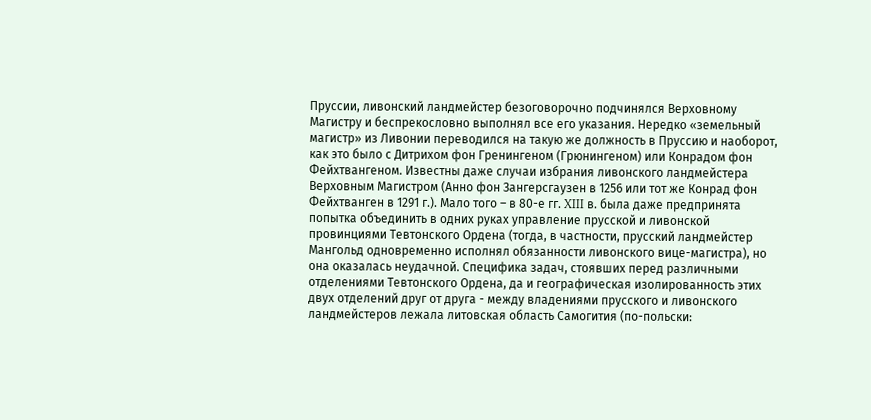Пруссии, ливонский ландмейстер безоговорочно подчинялся Верховному Магистру и беспрекословно выполнял все его указания. Нередко «земельный магистр» из Ливонии переводился на такую же должность в Пруссию и наоборот, как это было с Дитрихом фон Гренингеном (Грюнингеном) или Конрадом фон Фейхтвангеном. Известны даже случаи избрания ливонского ландмейстера Верховным Магистром (Анно фон Зангерсгаузен в 1256 или тот же Конрад фон Фейхтванген в 1291 г.). Мало того – в 80-е гг. XIII в. была даже предпринята попытка объединить в одних руках управление прусской и ливонской провинциями Тевтонского Ордена (тогда, в частности, прусский ландмейстер Мангольд одновременно исполнял обязанности ливонского вице-магистра), но она оказалась неудачной. Специфика задач, стоявших перед различными отделениями Тевтонского Ордена, да и географическая изолированность этих двух отделений друг от друга - между владениями прусского и ливонского ландмейстеров лежала литовская область Самогития (по-польски: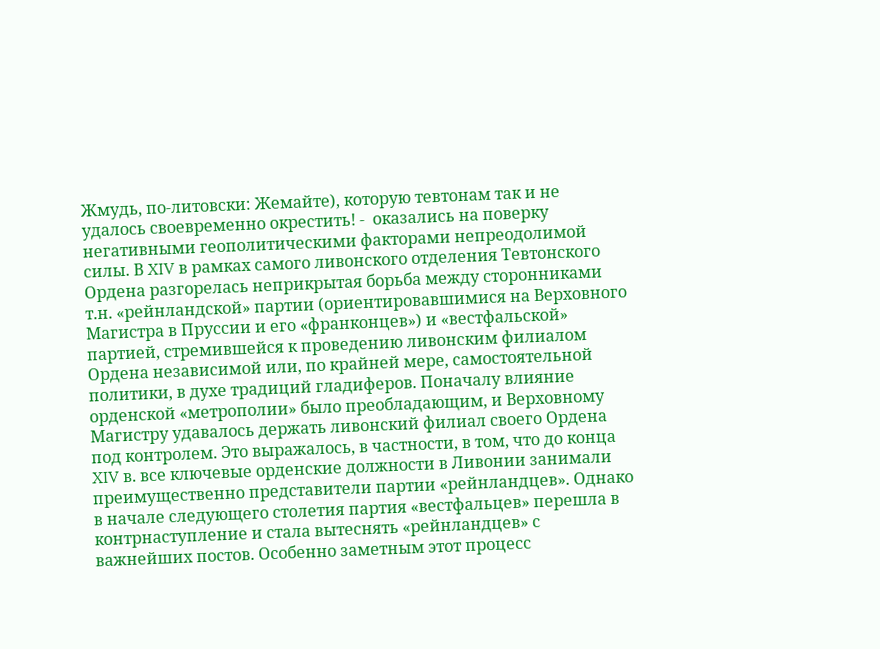Жмудь, по-литовски: Жемайте), которую тевтонам так и не удалось своевременно окрестить! -  оказались на поверку негативными геополитическими факторами непреодолимой силы. В XIV в рамках самого ливонского отделения Тевтонского Ордена разгорелась неприкрытая борьба между сторонниками т.н. «рейнландской» партии (ориентировавшимися на Верховного Магистра в Пруссии и его «франконцев») и «вестфальской» партией, стремившейся к проведению ливонским филиалом Ордена независимой или, по крайней мере, самостоятельной политики, в духе традиций гладиферов. Поначалу влияние орденской «метрополии» было преобладающим, и Верховному Магистру удавалось держать ливонский филиал своего Ордена под контролем. Это выражалось, в частности, в том, что до конца XIV в. все ключевые орденские должности в Ливонии занимали преимущественно представители партии «рейнландцев». Однако в начале следующего столетия партия «вестфальцев» перешла в контрнаступление и стала вытеснять «рейнландцев» с важнейших постов. Особенно заметным этот процесс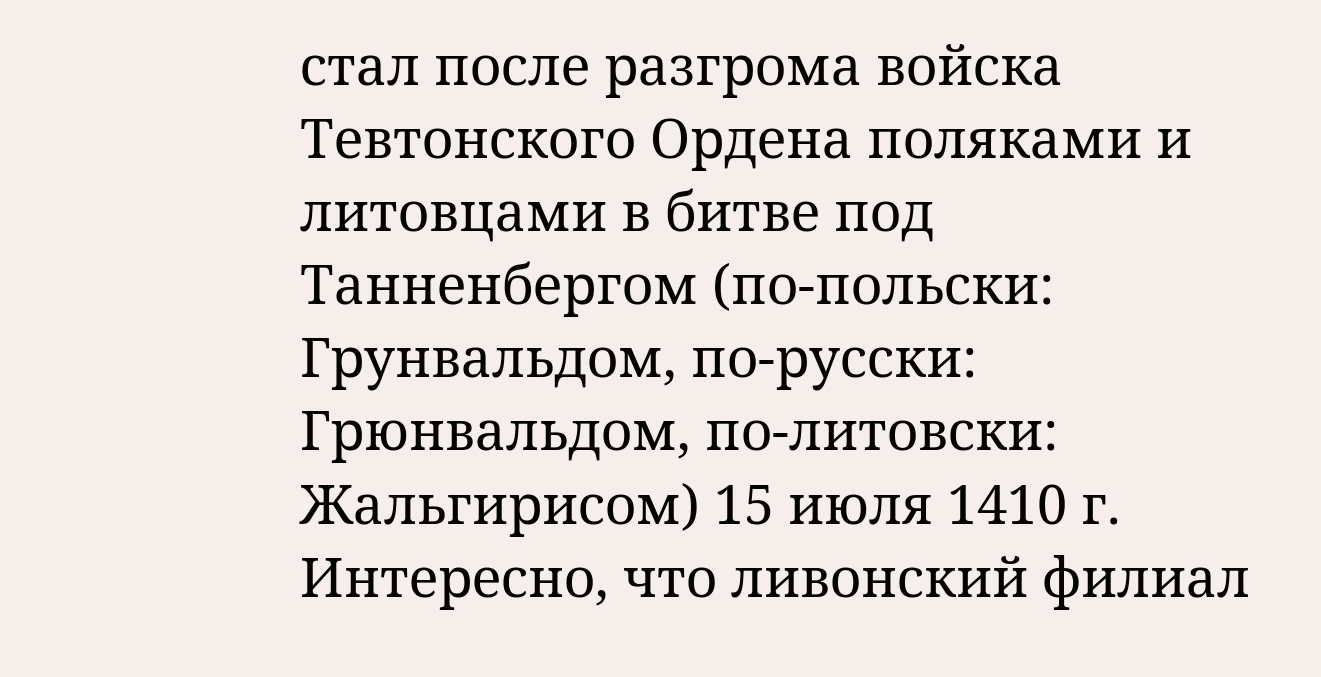стал после разгрома войска Тевтонского Ордена поляками и литовцами в битве под Танненбергом (по-польски: Грунвальдом, по-русски: Грюнвальдом, по-литовски: Жальгирисом) 15 июля 1410 г. Интересно, что ливонский филиал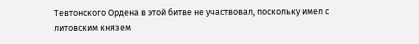Тевтонского Ордена в этой битве не участвовал, поскольку имел с литовским князем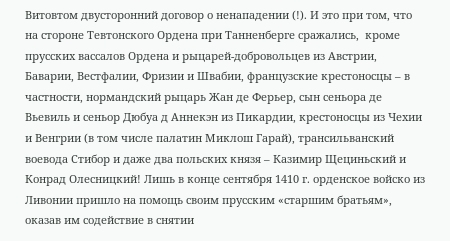Витовтом двусторонний договор о ненападении (!). И это при том, что на стороне Тевтонского Ордена при Танненберге сражались,  кроме прусских вассалов Ордена и рыцарей-добровольцев из Австрии, Баварии, Вестфалии, Фризии и Швабии, французские крестоносцы – в частности, нормандский рыцарь Жан де Ферьер, сын сеньора де Вьевиль и сеньор Дюбуа д Аннекэн из Пикардии, крестоносцы из Чехии и Венгрии (в том числе палатин Миклош Гарай), трансильванский воевода Стибор и даже два польских князя – Казимир Щециньский и Конрад Олесницкий! Лишь в конце сентября 1410 г. орденское войско из Ливонии пришло на помощь своим прусским «старшим братьям», оказав им содействие в снятии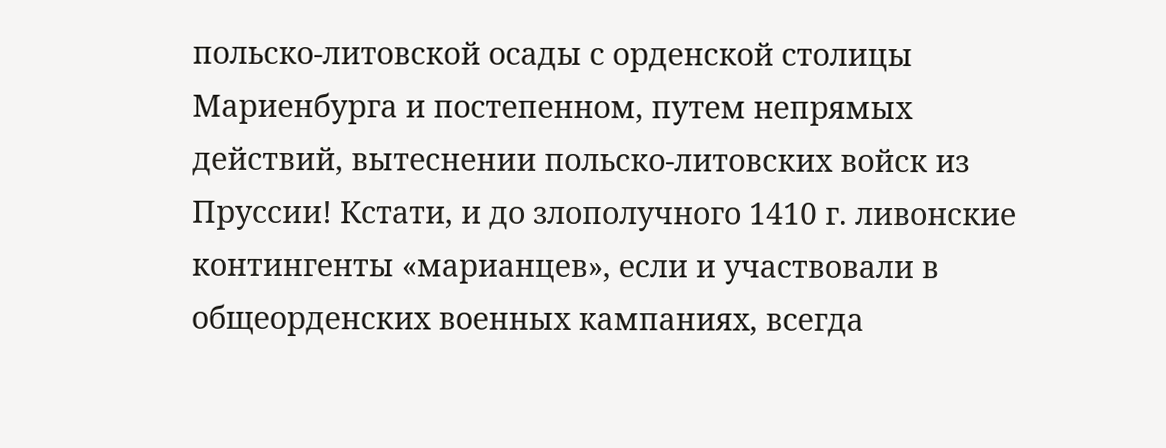польско-литовской осады с орденской столицы Мариенбурга и постепенном, путем непрямых действий, вытеснении польско-литовских войск из Пруссии! Кстати, и до злополучного 1410 г. ливонские контингенты «марианцев», если и участвовали в общеорденских военных кампаниях, всегда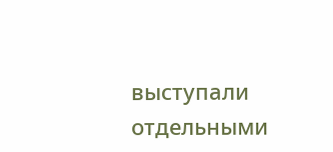выступали отдельными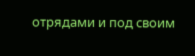отрядами и под своим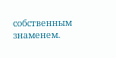собственным знаменем.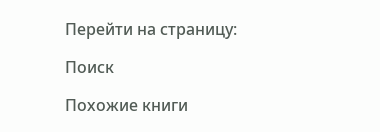Перейти на страницу:

Поиск

Похожие книги